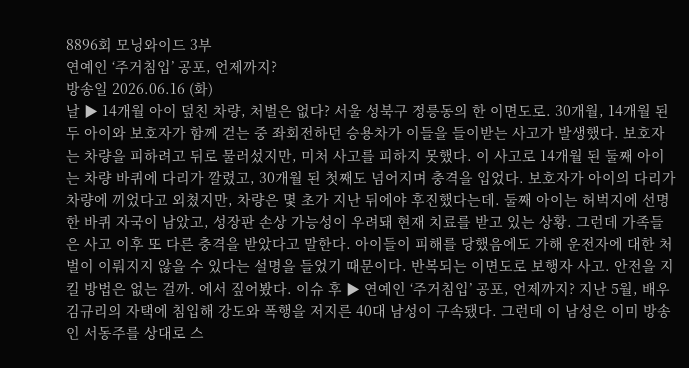8896회 모닝와이드 3부
연예인 ‘주거침입’ 공포, 언제까지?
방송일 2026.06.16 (화)
날 ▶ 14개월 아이 덮친 차량, 처벌은 없다? 서울 성북구 정릉동의 한 이면도로. 30개월, 14개월 된 두 아이와 보호자가 함께 걷는 중 좌회전하던 승용차가 이들을 들이받는 사고가 발생했다. 보호자는 차량을 피하려고 뒤로 물러섰지만, 미처 사고를 피하지 못했다. 이 사고로 14개월 된 둘째 아이는 차량 바퀴에 다리가 깔렸고, 30개월 된 첫째도 넘어지며 충격을 입었다. 보호자가 아이의 다리가 차량에 끼었다고 외쳤지만, 차량은 몇 초가 지난 뒤에야 후진했다는데. 둘째 아이는 허벅지에 선명한 바퀴 자국이 남았고, 성장판 손상 가능성이 우려돼 현재 치료를 받고 있는 상황. 그런데 가족들은 사고 이후 또 다른 충격을 받았다고 말한다. 아이들이 피해를 당했음에도 가해 운전자에 대한 처벌이 이뤄지지 않을 수 있다는 설명을 들었기 때문이다. 반복되는 이면도로 보행자 사고. 안전을 지킬 방법은 없는 걸까. 에서 짚어봤다. 이슈 후 ▶ 연예인 ‘주거침입’ 공포, 언제까지? 지난 5월, 배우 김규리의 자택에 침입해 강도와 폭행을 저지른 40대 남성이 구속됐다. 그런데 이 남성은 이미 방송인 서동주를 상대로 스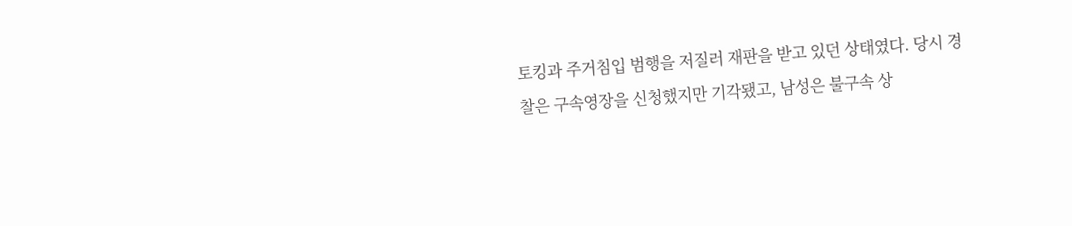토킹과 주거침입 범행을 저질러 재판을 받고 있던 상태였다. 당시 경찰은 구속영장을 신청했지만 기각됐고, 남성은 불구속 상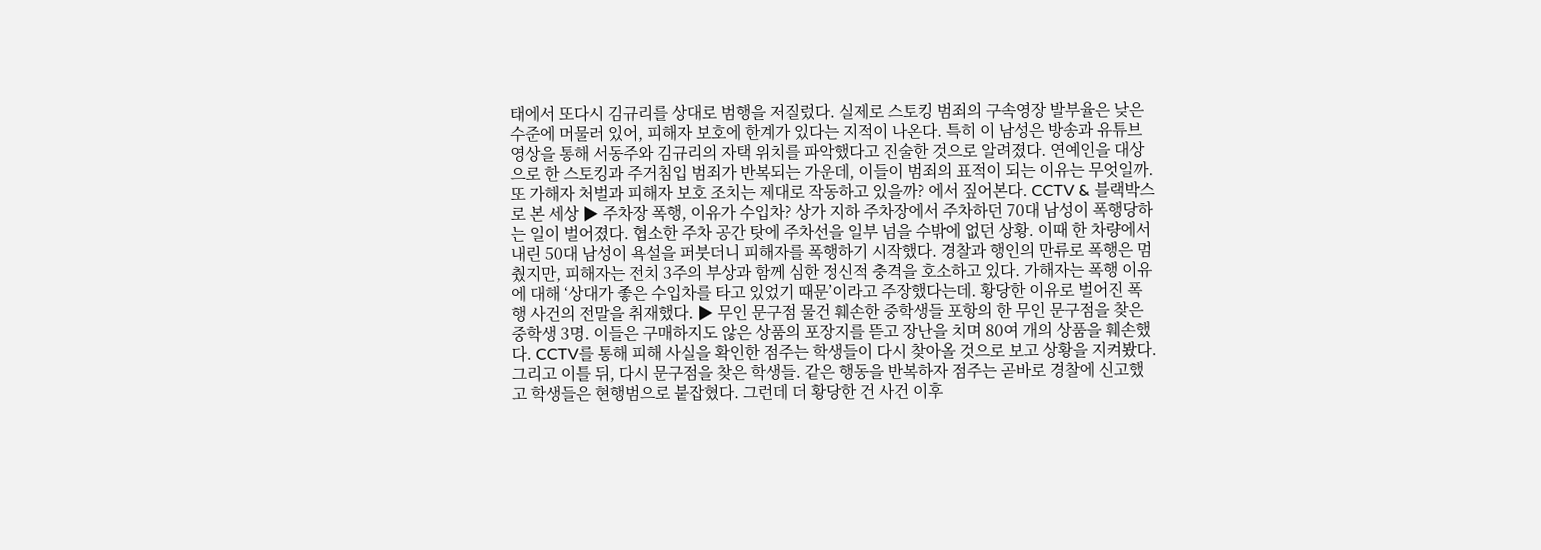태에서 또다시 김규리를 상대로 범행을 저질렀다. 실제로 스토킹 범죄의 구속영장 발부율은 낮은 수준에 머물러 있어, 피해자 보호에 한계가 있다는 지적이 나온다. 특히 이 남성은 방송과 유튜브 영상을 통해 서동주와 김규리의 자택 위치를 파악했다고 진술한 것으로 알려졌다. 연예인을 대상으로 한 스토킹과 주거침입 범죄가 반복되는 가운데, 이들이 범죄의 표적이 되는 이유는 무엇일까. 또 가해자 처벌과 피해자 보호 조치는 제대로 작동하고 있을까? 에서 짚어본다. CCTV & 블랙박스로 본 세상 ▶ 주차장 폭행, 이유가 수입차? 상가 지하 주차장에서 주차하던 70대 남성이 폭행당하는 일이 벌어졌다. 협소한 주차 공간 탓에 주차선을 일부 넘을 수밖에 없던 상황. 이때 한 차량에서 내린 50대 남성이 욕설을 퍼붓더니 피해자를 폭행하기 시작했다. 경찰과 행인의 만류로 폭행은 멈췄지만, 피해자는 전치 3주의 부상과 함께 심한 정신적 충격을 호소하고 있다. 가해자는 폭행 이유에 대해 ‘상대가 좋은 수입차를 타고 있었기 때문’이라고 주장했다는데. 황당한 이유로 벌어진 폭행 사건의 전말을 취재했다. ▶ 무인 문구점 물건 훼손한 중학생들 포항의 한 무인 문구점을 찾은 중학생 3명. 이들은 구매하지도 않은 상품의 포장지를 뜯고 장난을 치며 80여 개의 상품을 훼손했다. CCTV를 통해 피해 사실을 확인한 점주는 학생들이 다시 찾아올 것으로 보고 상황을 지켜봤다. 그리고 이틀 뒤, 다시 문구점을 찾은 학생들. 같은 행동을 반복하자 점주는 곧바로 경찰에 신고했고 학생들은 현행범으로 붙잡혔다. 그런데 더 황당한 건 사건 이후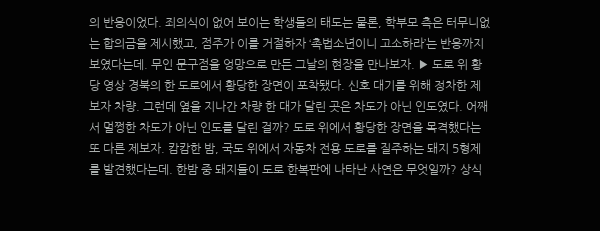의 반응이었다. 죄의식이 없어 보이는 학생들의 태도는 물론, 학부모 측은 터무니없는 합의금을 제시했고, 점주가 이를 거절하자 ‘촉법소년이니 고소하라’는 반응까지 보였다는데. 무인 문구점을 엉망으로 만든 그날의 현장을 만나보자. ▶ 도로 위 황당 영상 경북의 한 도로에서 황당한 장면이 포착됐다. 신호 대기를 위해 정차한 제보자 차량. 그런데 옆을 지나간 차량 한 대가 달린 곳은 차도가 아닌 인도였다. 어째서 멀쩡한 차도가 아닌 인도를 달린 걸까? 도로 위에서 황당한 장면을 목격했다는 또 다른 제보자. 캄캄한 밤, 국도 위에서 자동차 전용 도로를 질주하는 돼지 5형제를 발견했다는데. 한밤 중 돼지들이 도로 한복판에 나타난 사연은 무엇일까? 상식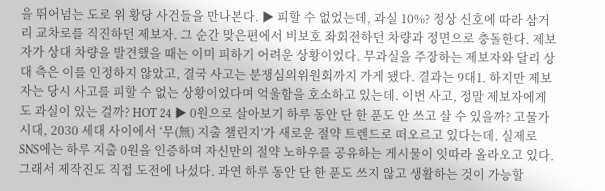을 뛰어넘는 도로 위 황당 사건들을 만나본다. ▶ 피할 수 없었는데, 과실 10%? 정상 신호에 따라 삼거리 교차로를 직진하던 제보자. 그 순간 맞은편에서 비보호 좌회전하던 차량과 정면으로 충돌한다. 제보자가 상대 차량을 발견했을 때는 이미 피하기 어려운 상황이었다. 무과실을 주장하는 제보자와 달리 상대 측은 이를 인정하지 않았고, 결국 사고는 분쟁심의위원회까지 가게 됐다. 결과는 9대1. 하지만 제보자는 당시 사고를 피할 수 없는 상황이었다며 억울함을 호소하고 있는데. 이번 사고, 정말 제보자에게도 과실이 있는 걸까? HOT 24 ▶ 0원으로 살아보기 하루 동안 단 한 푼도 안 쓰고 살 수 있을까? 고물가 시대, 2030 세대 사이에서 ‘무(無) 지출 챌린지’가 새로운 절약 트렌드로 떠오르고 있다는데. 실제로 SNS에는 하루 지출 0원을 인증하며 자신만의 절약 노하우를 공유하는 게시물이 잇따라 올라오고 있다. 그래서 제작진도 직접 도전에 나섰다. 과연 하루 동안 단 한 푼도 쓰지 않고 생활하는 것이 가능할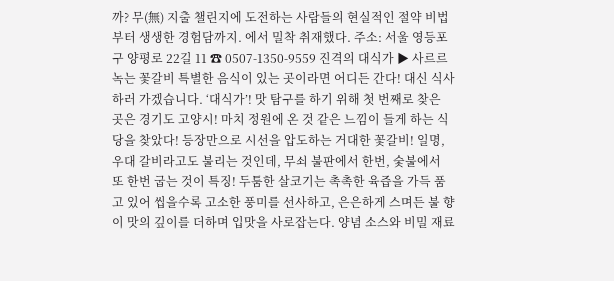까? 무(無) 지출 챌린지에 도전하는 사람들의 현실적인 절약 비법부터 생생한 경험담까지. 에서 밀착 취재했다. 주소: 서울 영등포구 양평로 22길 11 ☎ 0507-1350-9559 진격의 대식가 ▶ 사르르 녹는 꽃갈비 특별한 음식이 있는 곳이라면 어디든 간다! 대신 식사하러 가겠습니다. ‘대식가’! 맛 탐구를 하기 위해 첫 번째로 찾은 곳은 경기도 고양시! 마치 정원에 온 것 같은 느낌이 들게 하는 식당을 찾았다! 등장만으로 시선을 압도하는 거대한 꽃갈비! 일명, 우대 갈비라고도 불리는 것인데, 무쇠 불판에서 한번, 숯불에서 또 한번 굽는 것이 특징! 두툼한 살코기는 촉촉한 육즙을 가득 품고 있어 씹을수록 고소한 풍미를 선사하고, 은은하게 스며든 불 향이 맛의 깊이를 더하며 입맛을 사로잡는다. 양념 소스와 비밀 재료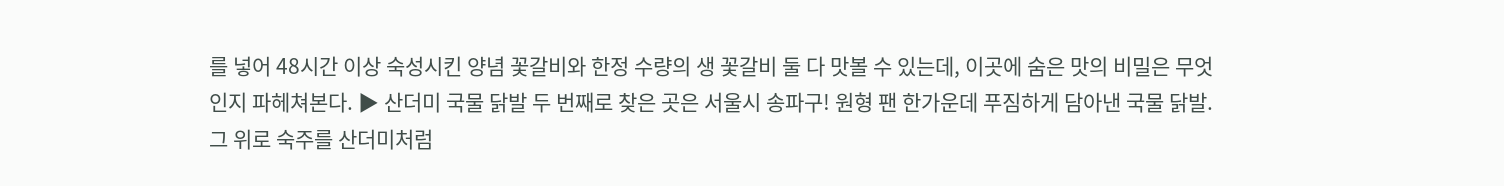를 넣어 48시간 이상 숙성시킨 양념 꽃갈비와 한정 수량의 생 꽃갈비 둘 다 맛볼 수 있는데, 이곳에 숨은 맛의 비밀은 무엇인지 파헤쳐본다. ▶ 산더미 국물 닭발 두 번째로 찾은 곳은 서울시 송파구! 원형 팬 한가운데 푸짐하게 담아낸 국물 닭발. 그 위로 숙주를 산더미처럼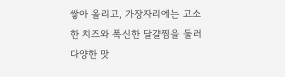쌓아 올리고, 가장자리에는 고소한 치즈와 폭신한 달걀찜을 둘러 다양한 맛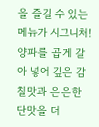을 즐길 수 있는 메뉴가 시그니처! 양파를 곱게 갈아 넣어 깊은 감칠맛과 은은한 단맛을 더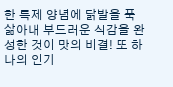한 특제 양념에 닭발을 푹 삶아내 부드러운 식감을 완성한 것이 맛의 비결! 또 하나의 인기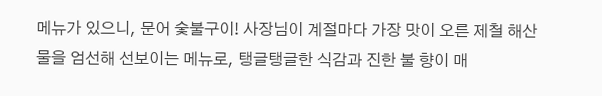메뉴가 있으니, 문어 숯불구이! 사장님이 계절마다 가장 맛이 오른 제철 해산물을 엄선해 선보이는 메뉴로, 탱글탱글한 식감과 진한 불 향이 매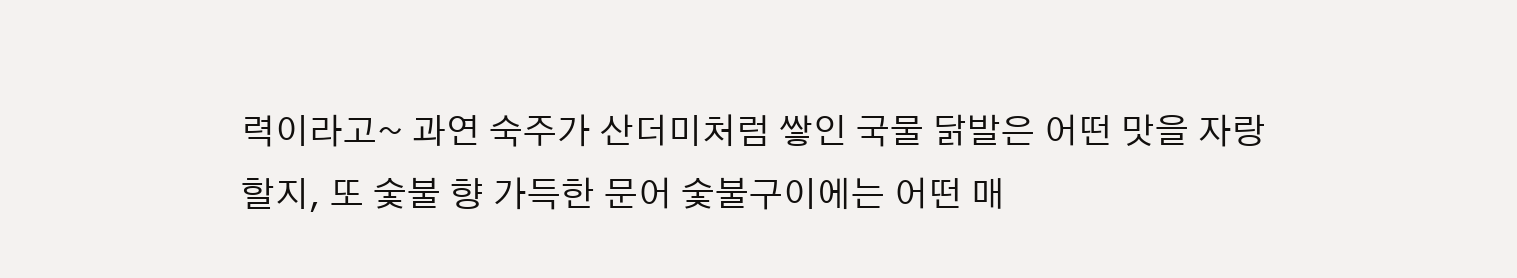력이라고~ 과연 숙주가 산더미처럼 쌓인 국물 닭발은 어떤 맛을 자랑할지, 또 숯불 향 가득한 문어 숯불구이에는 어떤 매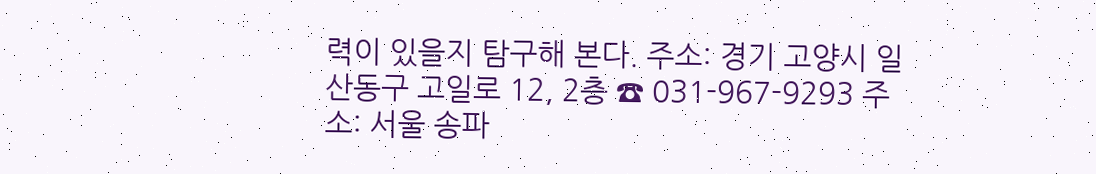력이 있을지 탐구해 본다. 주소: 경기 고양시 일산동구 고일로 12, 2층 ☎ 031-967-9293 주소: 서울 송파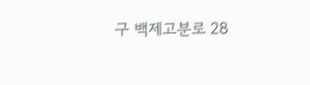구 백제고분로 28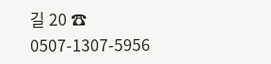길 20 ☎ 0507-1307-5956